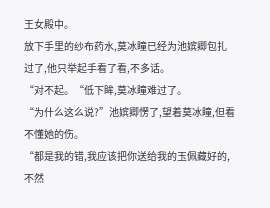王女殿中。
放下手里的纱布药水,莫冰瞳已经为池嫔卿包扎过了,他只举起手看了看,不多话。
“对不起。“低下眸,莫冰瞳难过了。
“为什么这么说?”池嫔卿愣了,望着莫冰瞳,但看不懂她的伤。
“都是我的错,我应该把你送给我的玉佩藏好的,不然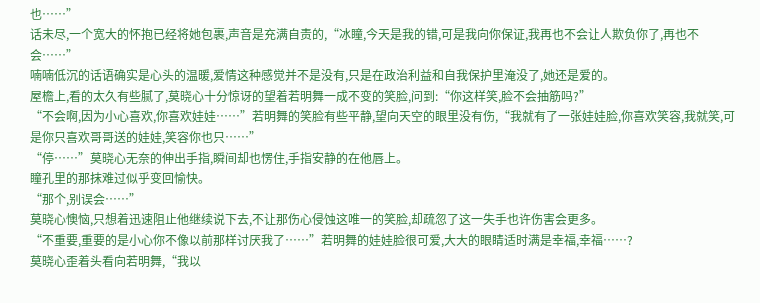也……”
话未尽,一个宽大的怀抱已经将她包裹,声音是充满自责的,“冰瞳,今天是我的错,可是我向你保证,我再也不会让人欺负你了,再也不会……”
喃喃低沉的话语确实是心头的温暖,爱情这种感觉并不是没有,只是在政治利益和自我保护里淹没了,她还是爱的。
屋檐上,看的太久有些腻了,莫晓心十分惊讶的望着若明舞一成不变的笑脸,问到:“你这样笑,脸不会抽筋吗?”
“不会啊,因为小心喜欢,你喜欢娃娃……”若明舞的笑脸有些平静,望向天空的眼里没有伤,“我就有了一张娃娃脸,你喜欢笑容,我就笑,可是你只喜欢哥哥送的娃娃,笑容你也只……”
“停……”莫晓心无奈的伸出手指,瞬间却也愣住,手指安静的在他唇上。
瞳孔里的那抹难过似乎变回愉快。
“那个,别误会……”
莫晓心懊恼,只想着迅速阻止他继续说下去,不让那伤心侵蚀这唯一的笑脸,却疏忽了这一失手也许伤害会更多。
“不重要,重要的是小心你不像以前那样讨厌我了……”若明舞的娃娃脸很可爱,大大的眼睛适时满是幸福,幸福……?
莫晓心歪着头看向若明舞,“我以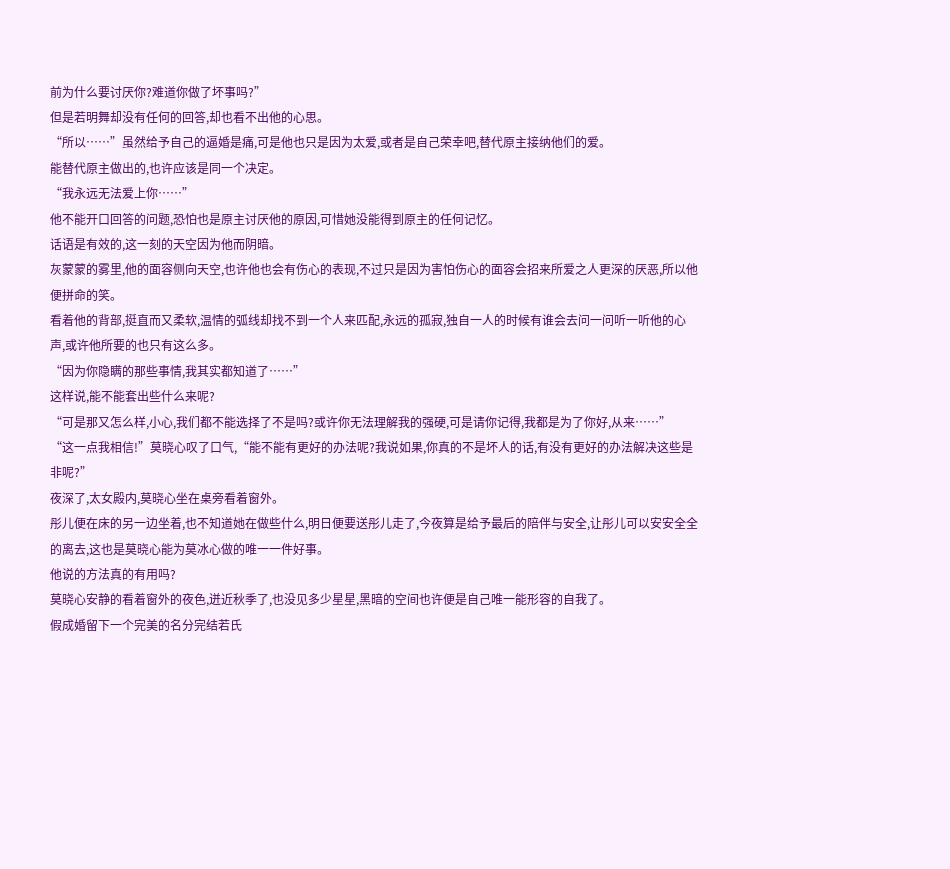前为什么要讨厌你?难道你做了坏事吗?”
但是若明舞却没有任何的回答,却也看不出他的心思。
“所以……”虽然给予自己的逼婚是痛,可是他也只是因为太爱,或者是自己荣幸吧,替代原主接纳他们的爱。
能替代原主做出的,也许应该是同一个决定。
“我永远无法爱上你……”
他不能开口回答的问题,恐怕也是原主讨厌他的原因,可惜她没能得到原主的任何记忆。
话语是有效的,这一刻的天空因为他而阴暗。
灰蒙蒙的雾里,他的面容侧向天空,也许他也会有伤心的表现,不过只是因为害怕伤心的面容会招来所爱之人更深的厌恶,所以他便拼命的笑。
看着他的背部,挺直而又柔软,温情的弧线却找不到一个人来匹配,永远的孤寂,独自一人的时候有谁会去问一问听一听他的心声,或许他所要的也只有这么多。
“因为你隐瞒的那些事情,我其实都知道了……”
这样说,能不能套出些什么来呢?
“可是那又怎么样,小心,我们都不能选择了不是吗?或许你无法理解我的强硬,可是请你记得,我都是为了你好,从来……”
“这一点我相信!”莫晓心叹了口气,“能不能有更好的办法呢?我说如果,你真的不是坏人的话,有没有更好的办法解决这些是非呢?”
夜深了,太女殿内,莫晓心坐在桌旁看着窗外。
彤儿便在床的另一边坐着,也不知道她在做些什么,明日便要送彤儿走了,今夜算是给予最后的陪伴与安全,让彤儿可以安安全全的离去,这也是莫晓心能为莫冰心做的唯一一件好事。
他说的方法真的有用吗?
莫晓心安静的看着窗外的夜色,迸近秋季了,也没见多少星星,黑暗的空间也许便是自己唯一能形容的自我了。
假成婚留下一个完美的名分完结若氏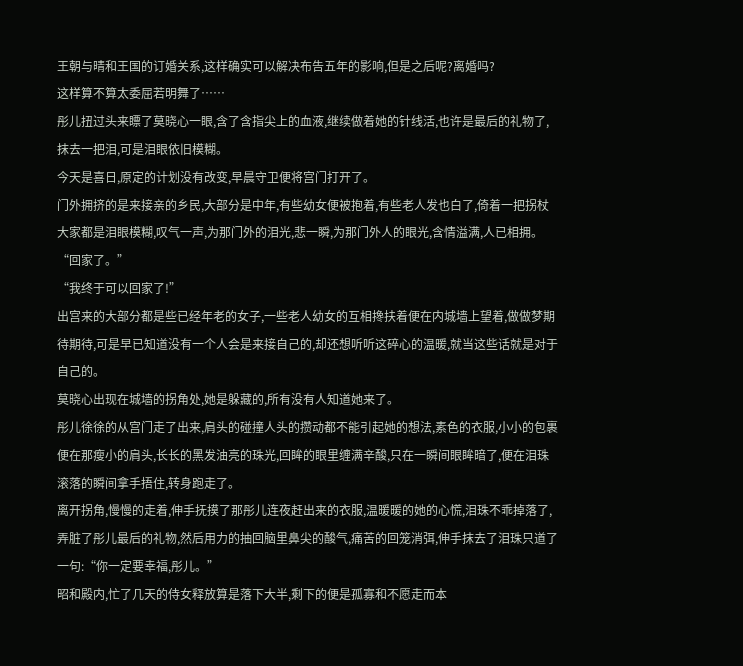王朝与晴和王国的订婚关系,这样确实可以解决布告五年的影响,但是之后呢?离婚吗?
这样算不算太委屈若明舞了……
彤儿扭过头来瞟了莫晓心一眼,含了含指尖上的血液,继续做着她的针线活,也许是最后的礼物了,抹去一把泪,可是泪眼依旧模糊。
今天是喜日,原定的计划没有改变,早晨守卫便将宫门打开了。
门外拥挤的是来接亲的乡民,大部分是中年,有些幼女便被抱着,有些老人发也白了,倚着一把拐杖大家都是泪眼模糊,叹气一声,为那门外的泪光,悲一瞬,为那门外人的眼光,含情溢满,人已相拥。
“回家了。”
“我终于可以回家了!”
出宫来的大部分都是些已经年老的女子,一些老人幼女的互相搀扶着便在内城墙上望着,做做梦期待期待,可是早已知道没有一个人会是来接自己的,却还想听听这碎心的温暖,就当这些话就是对于自己的。
莫晓心出现在城墙的拐角处,她是躲藏的,所有没有人知道她来了。
彤儿徐徐的从宫门走了出来,肩头的碰撞人头的攒动都不能引起她的想法,素色的衣服,小小的包裹便在那瘦小的肩头,长长的黑发油亮的珠光,回眸的眼里缠满辛酸,只在一瞬间眼眸暗了,便在泪珠滚落的瞬间拿手捂住,转身跑走了。
离开拐角,慢慢的走着,伸手抚摸了那彤儿连夜赶出来的衣服,温暖暖的她的心慌,泪珠不乖掉落了,弄脏了彤儿最后的礼物,然后用力的抽回脑里鼻尖的酸气,痛苦的回笼消弭,伸手抹去了泪珠只道了一句:“你一定要幸福,彤儿。”
昭和殿内,忙了几天的侍女释放算是落下大半,剩下的便是孤寡和不愿走而本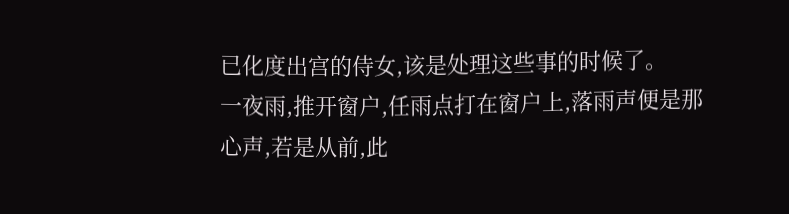已化度出宫的侍女,该是处理这些事的时候了。
一夜雨,推开窗户,任雨点打在窗户上,落雨声便是那心声,若是从前,此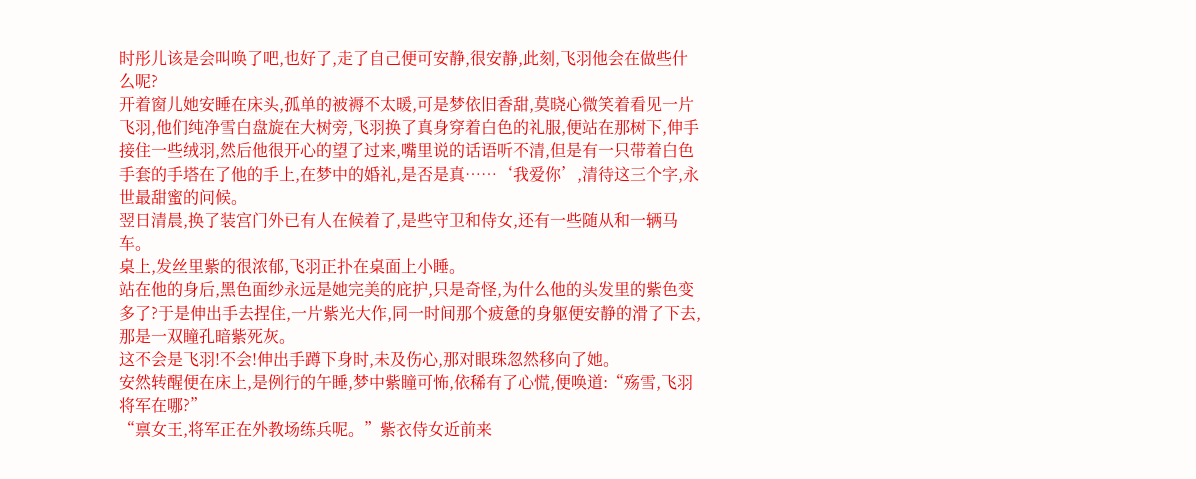时彤儿该是会叫唤了吧,也好了,走了自己便可安静,很安静,此刻,飞羽他会在做些什么呢?
开着窗儿她安睡在床头,孤单的被褥不太暖,可是梦依旧香甜,莫晓心微笑着看见一片飞羽,他们纯净雪白盘旋在大树旁,飞羽换了真身穿着白色的礼服,便站在那树下,伸手接住一些绒羽,然后他很开心的望了过来,嘴里说的话语听不清,但是有一只带着白色手套的手塔在了他的手上,在梦中的婚礼,是否是真……‘我爱你’,清待这三个字,永世最甜蜜的问候。
翌日清晨,换了装宫门外已有人在候着了,是些守卫和侍女,还有一些随从和一辆马车。
桌上,发丝里紫的很浓郁,飞羽正扑在桌面上小睡。
站在他的身后,黑色面纱永远是她完美的庇护,只是奇怪,为什么他的头发里的紫色变多了?于是伸出手去捏住,一片紫光大作,同一时间那个疲惫的身躯便安静的滑了下去,那是一双瞳孔暗紫死灰。
这不会是飞羽!不会!伸出手蹲下身时,未及伤心,那对眼珠忽然移向了她。
安然转醒便在床上,是例行的午睡,梦中紫瞳可怖,依稀有了心慌,便唤道:“殇雪,飞羽将军在哪?”
“禀女王,将军正在外教场练兵呢。”紫衣侍女近前来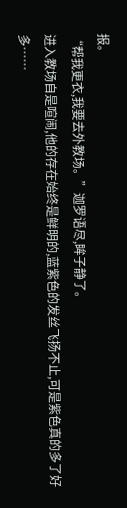报。
“帮我更衣,我要去外教场。”迦罗语尽,眸子静了。
进入教场自是喧闹,他的存在始终是鲜明的,蓝紫色的发丝飞扬不止,可是紫色真的多了好多……